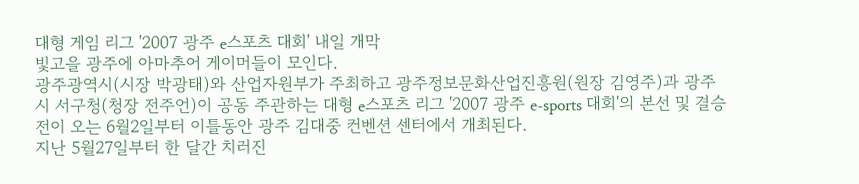대형 게임 리그 '2007 광주 e스포츠 대회' 내일 개막
빛고을 광주에 아마추어 게이머들이 모인다.
광주광역시(시장 박광태)와 산업자원부가 주최하고 광주정보문화산업진흥원(원장 김영주)과 광주시 서구청(청장 전주언)이 공동 주관하는 대형 e스포츠 리그 '2007 광주 e-sports 대회'의 본선 및 결승전이 오는 6월2일부터 이틀동안 광주 김대중 컨벤션 센터에서 개최된다.
지난 5월27일부터 한 달간 치러진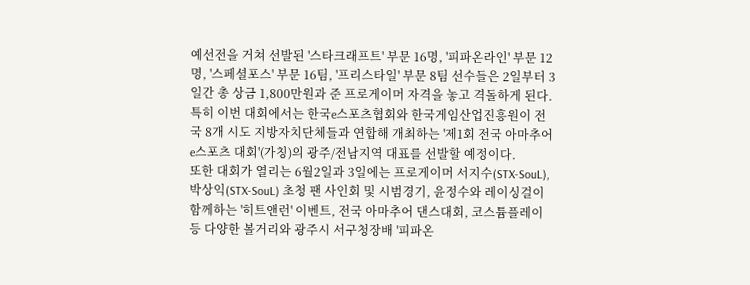예선전을 거쳐 선발된 '스타크래프트' 부문 16명, '피파온라인' 부문 12명, '스페셜포스' 부문 16팀, '프리스타일' 부문 8팀 선수들은 2일부터 3일간 총 상금 1,800만원과 준 프로게이머 자격을 놓고 격돌하게 된다.
특히 이번 대회에서는 한국e스포츠협회와 한국게임산업진흥원이 전국 8개 시도 지방자치단체들과 연합해 개최하는 '제1회 전국 아마추어 e스포츠 대회'(가칭)의 광주/전남지역 대표를 선발할 예정이다.
또한 대회가 열리는 6월2일과 3일에는 프로게이머 서지수(STX-SouL), 박상익(STX-SouL) 초청 팬 사인회 및 시범경기, 윤정수와 레이싱걸이 함께하는 '히트앤런' 이벤트, 전국 아마추어 댄스대회, 코스튬플레이 등 다양한 볼거리와 광주시 서구청장배 '피파온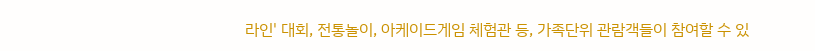라인' 대회, 전통놀이, 아케이드게임 체험관 등, 가족단위 관람객들이 참여할 수 있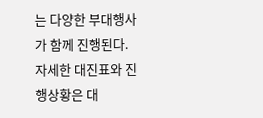는 다양한 부대행사가 함께 진행된다.
자세한 대진표와 진행상황은 대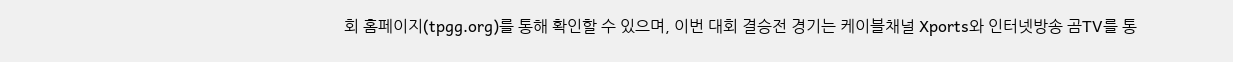회 홈페이지(tpgg.org)를 통해 확인할 수 있으며, 이번 대회 결승전 경기는 케이블채널 Xports와 인터넷방송 곰TV를 통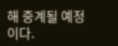해 중계될 예정이다.